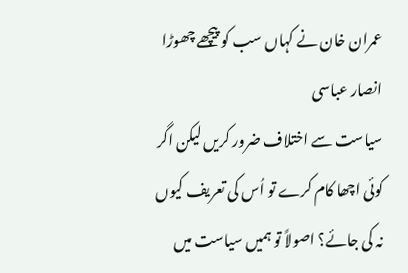عمران خان نے کہاں سب کو پیچھے چھوڑا
انصار عباسی
سیاست سے اختلاف ضرور کریں لیکن اگر کوئی اچھا کام کرے تو اُس کی تعریف کیوں نہ کی جائے؟ اصولاً تو ہمیں سیاست میں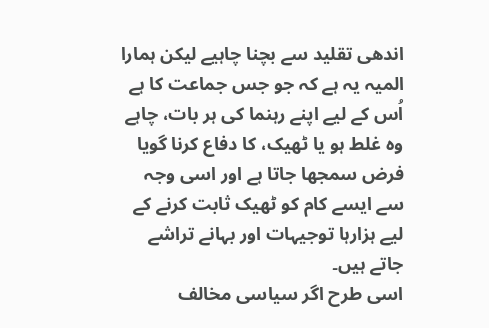اندھی تقلید سے بچنا چاہیے لیکن ہمارا المیہ یہ ہے کہ جو جس جماعت کا ہے اُس کے لیے اپنے رہنما کی ہر بات، چاہے وہ غلط ہو یا ٹھیک، کا دفاع کرنا گویا فرض سمجھا جاتا ہے اور اسی وجہ سے ایسے کام کو ٹھیک ثابت کرنے کے لیے ہزارہا توجیہات اور بہانے تراشے جاتے ہیں۔
اسی طرح اگر سیاسی مخالف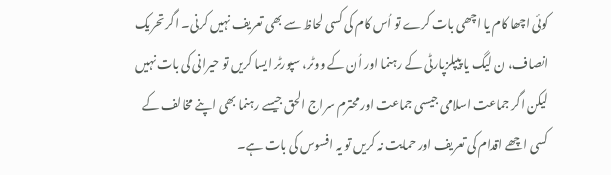کوئی اچھا کام یا اچھی بات کرے تو اُس کام کی کسی لحاظ سے بھی تعریف نہیں کرنی۔ اگر تحریک انصاف، ن لیگ یا پیپلزپارٹی کے رہنما اور اُن کے ووٹر، سپورٹر ایسا کریں تو حیرانی کی بات نہیں لیکن اگر جماعت اسلامی جیسی جماعت اور محترم سراج الحق جیسے رہنما بھی اپنے مخالف کے کسی اچھے اقدام کی تعریف اور حمایت نہ کریں تو یہ افسوس کی بات ہے۔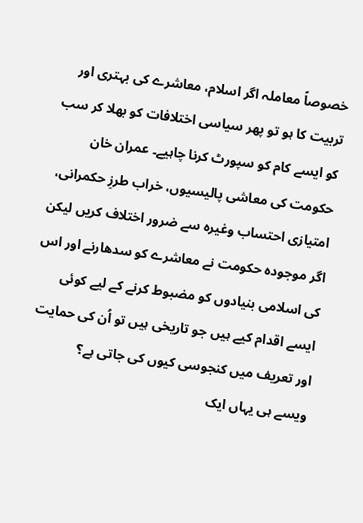خصوصاً معاملہ اگر اسلام، معاشرے کی بہتری اور تربیت کا ہو تو پھر سیاسی اختلافات کو بھلا کر سب کو ایسے کام کو سپورٹ کرنا چاہیے۔ عمران خان حکومت کی معاشی پالیسیوں، خراب طرزِ حکمرانی، امتیازی احتساب وغیرہ سے ضرور اختلاف کریں لیکن اگر موجودہ حکومت نے معاشرے کو سدھارنے اور اس کی اسلامی بنیادوں کو مضبوط کرنے کے لیے کوئی ایسے اقدام کیے ہیں جو تاریخی ہیں تو اُن کی حمایت اور تعریف میں کنجوسی کیوں کی جاتی ہے؟
ویسے ہی یہاں ایک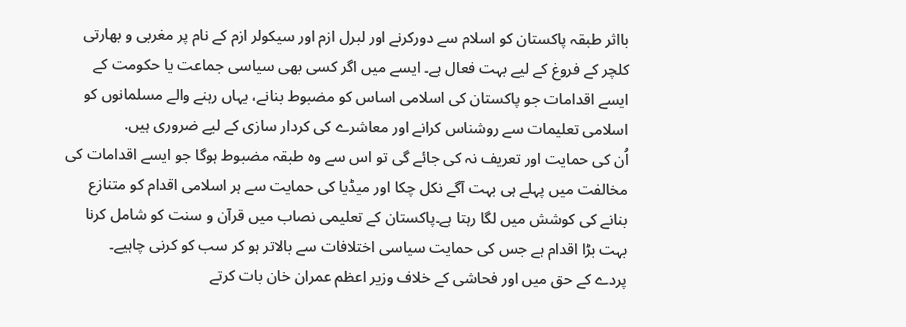بااثر طبقہ پاکستان کو اسلام سے دورکرنے اور لبرل ازم اور سیکولر ازم کے نام پر مغربی و بھارتی کلچر کے فروغ کے لیے بہت فعال ہے۔ ایسے میں اگر کسی بھی سیاسی جماعت یا حکومت کے ایسے اقدامات جو پاکستان کی اسلامی اساس کو مضبوط بنانے، یہاں رہنے والے مسلمانوں کو اسلامی تعلیمات سے روشناس کرانے اور معاشرے کی کردار سازی کے لیے ضروری ہیں.
اُن کی حمایت اور تعریف نہ کی جائے گی تو اس سے وہ طبقہ مضبوط ہوگا جو ایسے اقدامات کی مخالفت میں پہلے ہی بہت آگے نکل چکا اور میڈیا کی حمایت سے ہر اسلامی اقدام کو متنازع بنانے کی کوشش میں لگا رہتا ہے۔پاکستان کے تعلیمی نصاب میں قرآن و سنت کو شامل کرنا بہت بڑا اقدام ہے جس کی حمایت سیاسی اختلافات سے بالاتر ہو کر سب کو کرنی چاہیے۔
پردے کے حق میں اور فحاشی کے خلاف وزیر اعظم عمران خان بات کرتے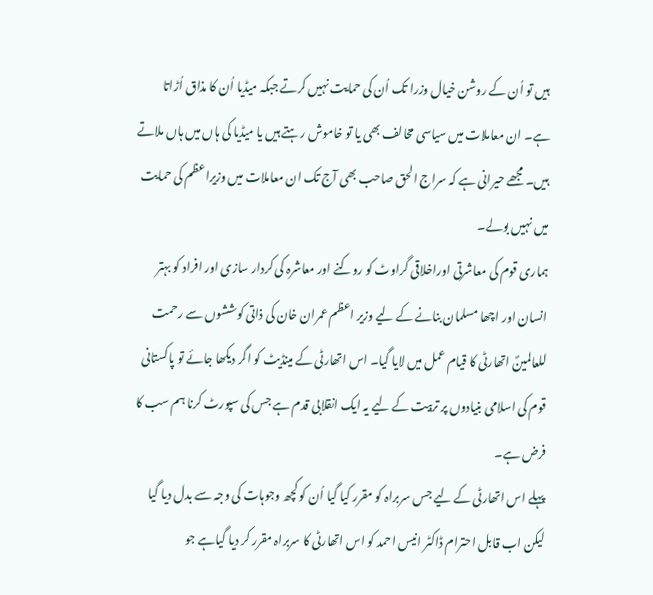ہیں تو اُن کے روشن خیال وزرا تک اُن کی حمایت نہیں کرتے جبکہ میڈیا اُن کا مذاق اُڑاتا ہے۔ ان معاملات میں سیاسی مخالف بھی یا تو خاموش رہتے ہیں یا میڈیا کی ہاں میں ہاں ملاتے ہیں۔ مجھے حیرانی ہے کہ سراج الحق صاحب بھی آج تک ان معاملات میں وزیراعظم کی حمایت میں نہیں بولے۔
ہماری قوم کی معاشرتی اوراخلاقی گراوٹ کو روکنے اور معاشرہ کی کردار سازی اور افراد کو بہتر انسان اور اچھا مسلمان بنانے کے لیے وزیر اعظم عمران خان کی ذاتی کوششوں سے رحمت للعالمینؐ اتھارٹی کا قیام عمل میں لایا گیا۔ اس اتھارٹی کے مینڈیٹ کو اگر دیکھا جائے تو پاکستانی قوم کی اسلامی بنیادوں پر تربیت کے لیے یہ ایک انقلابی قدم ہے جس کی سپورٹ کرنا ہم سب کا فرض ہے۔
پہلے اس اتھارٹی کے لیے جس سربراہ کو مقرر کیا گیا اُن کو کچھ وجوہات کی وجہ سے بدل دیا گیا لیکن اب قابل احترام ڈاکٹر انیس احمد کو اس اتھارٹی کا سربراہ مقرر کر دیا گیاہے جو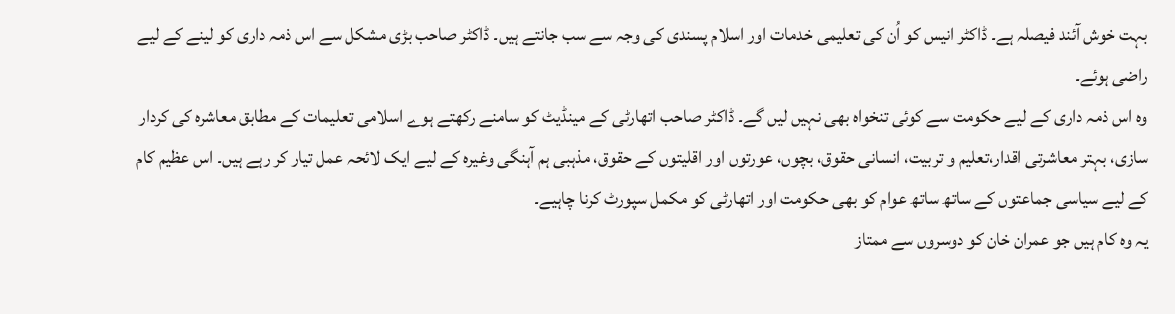بہت خوش آئند فیصلہ ہے۔ ڈاکٹر انیس کو اُن کی تعلیمی خدمات اور اسلام پسندی کی وجہ سے سب جانتے ہیں۔ ڈاکٹر صاحب بڑی مشکل سے اس ذمہ داری کو لینے کے لیے راضی ہوئے۔
وہ اس ذمہ داری کے لیے حکومت سے کوئی تنخواہ بھی نہیں لیں گے۔ ڈاکٹر صاحب اتھارٹی کے مینڈیٹ کو سامنے رکھتے ہوے اسلامی تعلیمات کے مطابق معاشرہ کی کردار سازی، بہتر معاشرتی اقدار،تعلیم و تربیت، انسانی حقوق، بچوں، عورتوں اور اقلیتوں کے حقوق، مذہبی ہم آہنگی وغیرہ کے لیے ایک لائحہ عمل تیار کر رہے ہیں۔ اس عظیم کام کے لیے سیاسی جماعتوں کے ساتھ ساتھ عوام کو بھی حکومت اور اتھارٹی کو مکمل سپورٹ کرنا چاہیے۔
یہ وہ کام ہیں جو عمران خان کو دوسروں سے ممتاز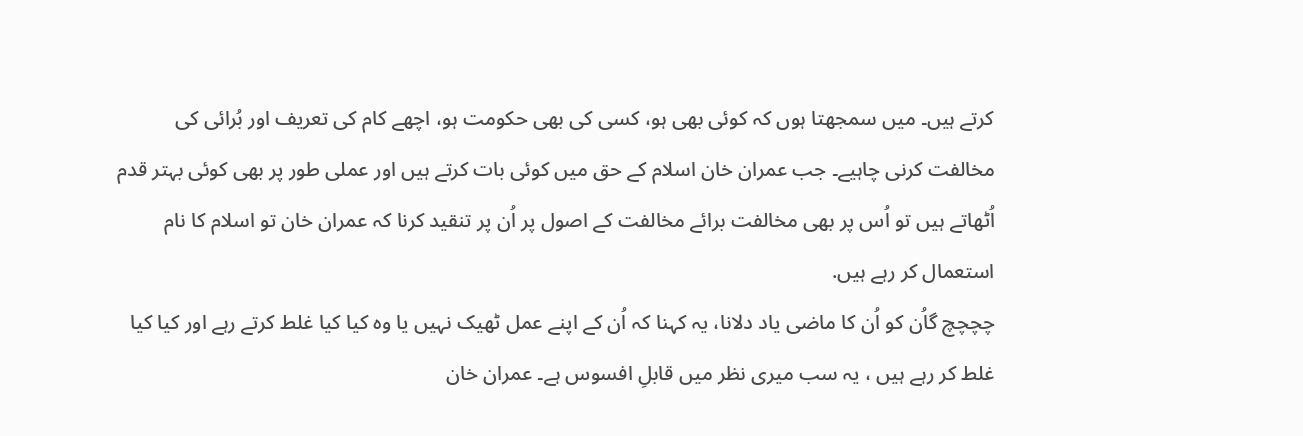کرتے ہیں۔ میں سمجھتا ہوں کہ کوئی بھی ہو، کسی کی بھی حکومت ہو، اچھے کام کی تعریف اور بُرائی کی مخالفت کرنی چاہیے۔ جب عمران خان اسلام کے حق میں کوئی بات کرتے ہیں اور عملی طور پر بھی کوئی بہتر قدم اُٹھاتے ہیں تو اُس پر بھی مخالفت برائے مخالفت کے اصول پر اُن پر تنقید کرنا کہ عمران خان تو اسلام کا نام استعمال کر رہے ہیں.
چچچچ گاُن کو اُن کا ماضی یاد دلانا، یہ کہنا کہ اُن کے اپنے عمل ٹھیک نہیں یا وہ کیا کیا غلط کرتے رہے اور کیا کیا غلط کر رہے ہیں ، یہ سب میری نظر میں قابلِ افسوس ہے۔ عمران خان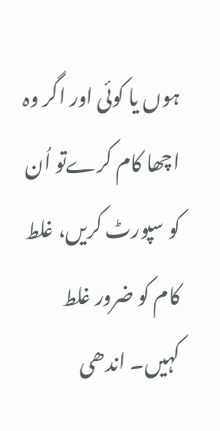ہوں یا کوئی اور اگر وہ اچھا کام کرےتو اُن کو سپورٹ کریں، غلط کام کو ضرور غلط کہیں۔ اندھی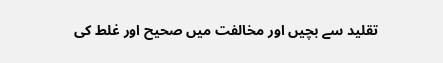تقلید سے بچیں اور مخالفت میں صحیح اور غلط کی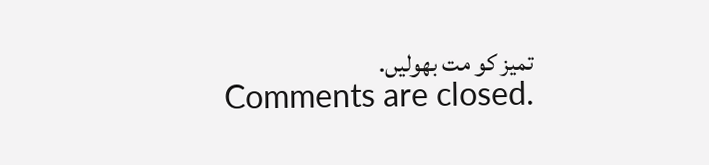تمیز کو مت بھولیں.
Comments are closed.